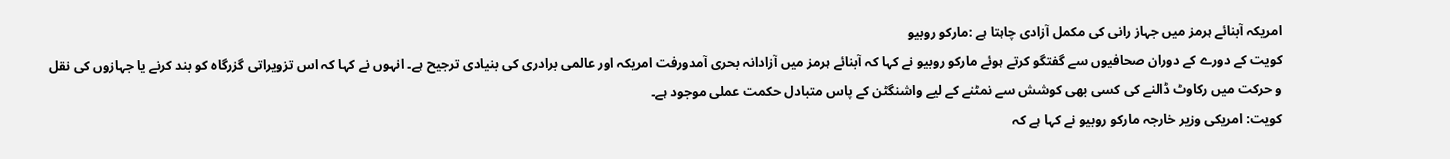امریکہ آبنائے ہرمز میں جہاز رانی کی مکمل آزادی چاہتا ہے :مارکو روبیو
کویت کے دورے کے دوران صحافیوں سے گفتگو کرتے ہوئے مارکو روبیو نے کہا کہ آبنائے ہرمز میں آزادانہ بحری آمدورفت امریکہ اور عالمی برادری کی بنیادی ترجیح ہے۔ انہوں نے کہا کہ اس تزویراتی گزرگاہ کو بند کرنے یا جہازوں کی نقل و حرکت میں رکاوٹ ڈالنے کی کسی بھی کوشش سے نمٹنے کے لیے واشنگٹن کے پاس متبادل حکمت عملی موجود ہے۔
کویت: امریکی وزیر خارجہ مارکو روبیو نے کہا ہے کہ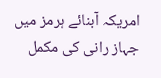امریکہ آبنائے ہرمز میں جہاز رانی کی مکمل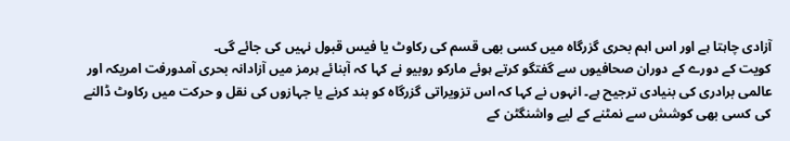آزادی چاہتا ہے اور اس اہم بحری گزرگاہ میں کسی بھی قسم کی رکاوٹ یا فیس قبول نہیں کی جائے گی۔
کویت کے دورے کے دوران صحافیوں سے گفتگو کرتے ہوئے مارکو روبیو نے کہا کہ آبنائے ہرمز میں آزادانہ بحری آمدورفت امریکہ اور عالمی برادری کی بنیادی ترجیح ہے۔ انہوں نے کہا کہ اس تزویراتی گزرگاہ کو بند کرنے یا جہازوں کی نقل و حرکت میں رکاوٹ ڈالنے کی کسی بھی کوشش سے نمٹنے کے لیے واشنگٹن کے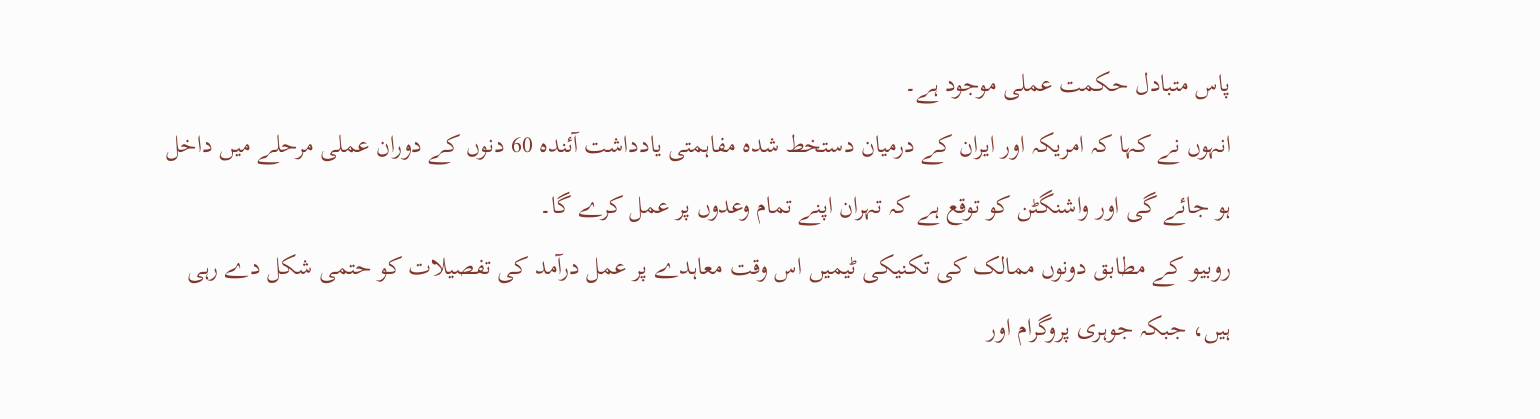پاس متبادل حکمت عملی موجود ہے۔
انہوں نے کہا کہ امریکہ اور ایران کے درمیان دستخط شدہ مفاہمتی یادداشت آئندہ 60 دنوں کے دوران عملی مرحلے میں داخل ہو جائے گی اور واشنگٹن کو توقع ہے کہ تہران اپنے تمام وعدوں پر عمل کرے گا۔
روبیو کے مطابق دونوں ممالک کی تکنیکی ٹیمیں اس وقت معاہدے پر عمل درآمد کی تفصیلات کو حتمی شکل دے رہی ہیں، جبکہ جوہری پروگرام اور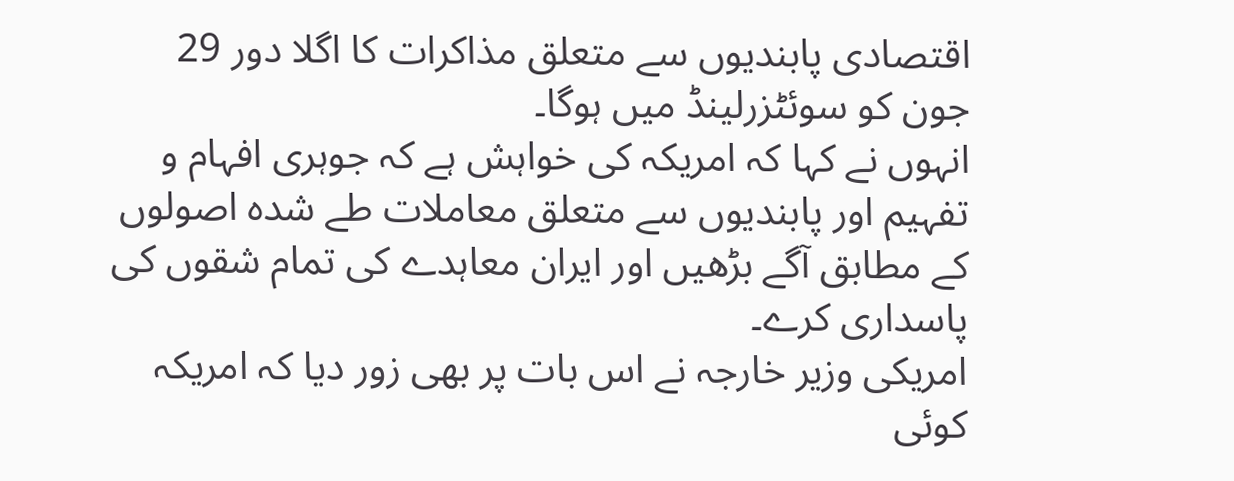اقتصادی پابندیوں سے متعلق مذاکرات کا اگلا دور 29 جون کو سوئٹزرلینڈ میں ہوگا۔
انہوں نے کہا کہ امریکہ کی خواہش ہے کہ جوہری افہام و تفہیم اور پابندیوں سے متعلق معاملات طے شدہ اصولوں کے مطابق آگے بڑھیں اور ایران معاہدے کی تمام شقوں کی پاسداری کرے۔
امریکی وزیر خارجہ نے اس بات پر بھی زور دیا کہ امریکہ کوئی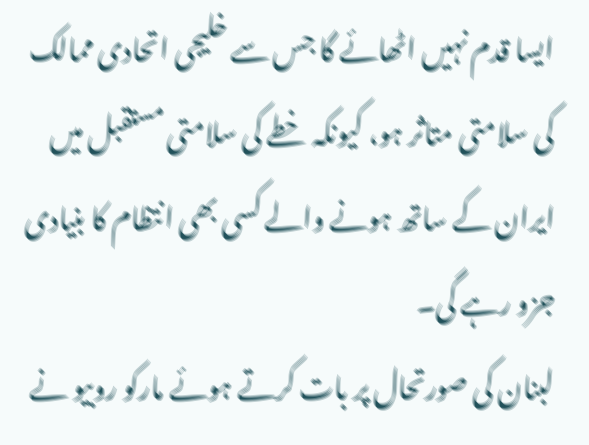ایسا قدم نہیں اٹھائے گا جس سے خلیجی اتحادی ممالک کی سلامتی متاثر ہو، کیونکہ خطے کی سلامتی مستقبل میں ایران کے ساتھ ہونے والے کسی بھی انتظام کا بنیادی جزو رہے گی۔
لبنان کی صورتحال پر بات کرتے ہوئے مارکو روبیو نے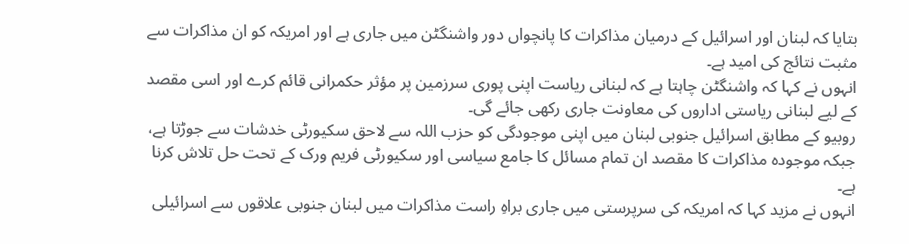بتایا کہ لبنان اور اسرائیل کے درمیان مذاکرات کا پانچواں دور واشنگٹن میں جاری ہے اور امریکہ کو ان مذاکرات سے مثبت نتائج کی امید ہے۔
انہوں نے کہا کہ واشنگٹن چاہتا ہے کہ لبنانی ریاست اپنی پوری سرزمین پر مؤثر حکمرانی قائم کرے اور اسی مقصد کے لیے لبنانی ریاستی اداروں کی معاونت جاری رکھی جائے گی۔
روبیو کے مطابق اسرائیل جنوبی لبنان میں اپنی موجودگی کو حزب اللہ سے لاحق سکیورٹی خدشات سے جوڑتا ہے، جبکہ موجودہ مذاکرات کا مقصد ان تمام مسائل کا جامع سیاسی اور سکیورٹی فریم ورک کے تحت حل تلاش کرنا ہے۔
انہوں نے مزید کہا کہ امریکہ کی سرپرستی میں جاری براہِ راست مذاکرات میں لبنان جنوبی علاقوں سے اسرائیلی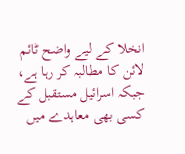انخلا کے لیے واضح ٹائم لائن کا مطالبہ کر رہا ہے، جبکہ اسرائیل مستقبل کے کسی بھی معاہدے میں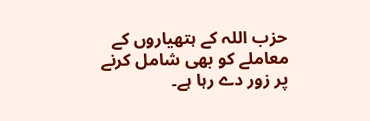حزب اللہ کے ہتھیاروں کے معاملے کو بھی شامل کرنے پر زور دے رہا ہے۔